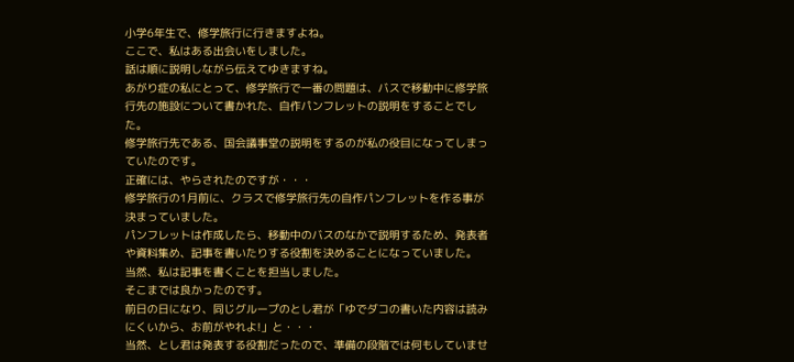小学6年生で、修学旅行に行きますよね。
ここで、私はある出会いをしました。
話は順に説明しながら伝えてゆきますね。
あがり症の私にとって、修学旅行で一番の問題は、バスで移動中に修学旅行先の施設について書かれた、自作パンフレットの説明をすることでした。
修学旅行先である、国会議事堂の説明をするのが私の役目になってしまっていたのです。
正確には、やらされたのですが・・・
修学旅行の1月前に、クラスで修学旅行先の自作パンフレットを作る事が決まっていました。
パンフレットは作成したら、移動中のバスのなかで説明するため、発表者や資料集め、記事を書いたりする役割を決めることになっていました。
当然、私は記事を書くことを担当しました。
そこまでは良かったのです。
前日の日になり、同じグループのとし君が「ゆでダコの書いた内容は読みにくいから、お前がやれよ!」と・・・
当然、とし君は発表する役割だったので、準備の段階では何もしていませ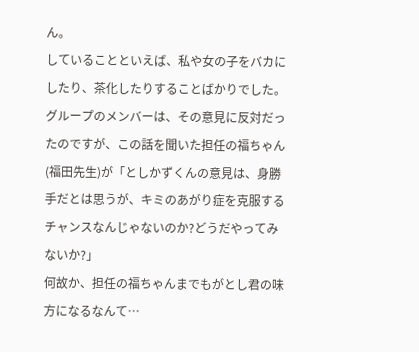ん。
していることといえば、私や女の子をバカにしたり、茶化したりすることばかりでした。
グループのメンバーは、その意見に反対だったのですが、この話を聞いた担任の福ちゃん(福田先生)が「としかずくんの意見は、身勝手だとは思うが、キミのあがり症を克服するチャンスなんじゃないのか?どうだやってみないか?」
何故か、担任の福ちゃんまでもがとし君の味方になるなんて…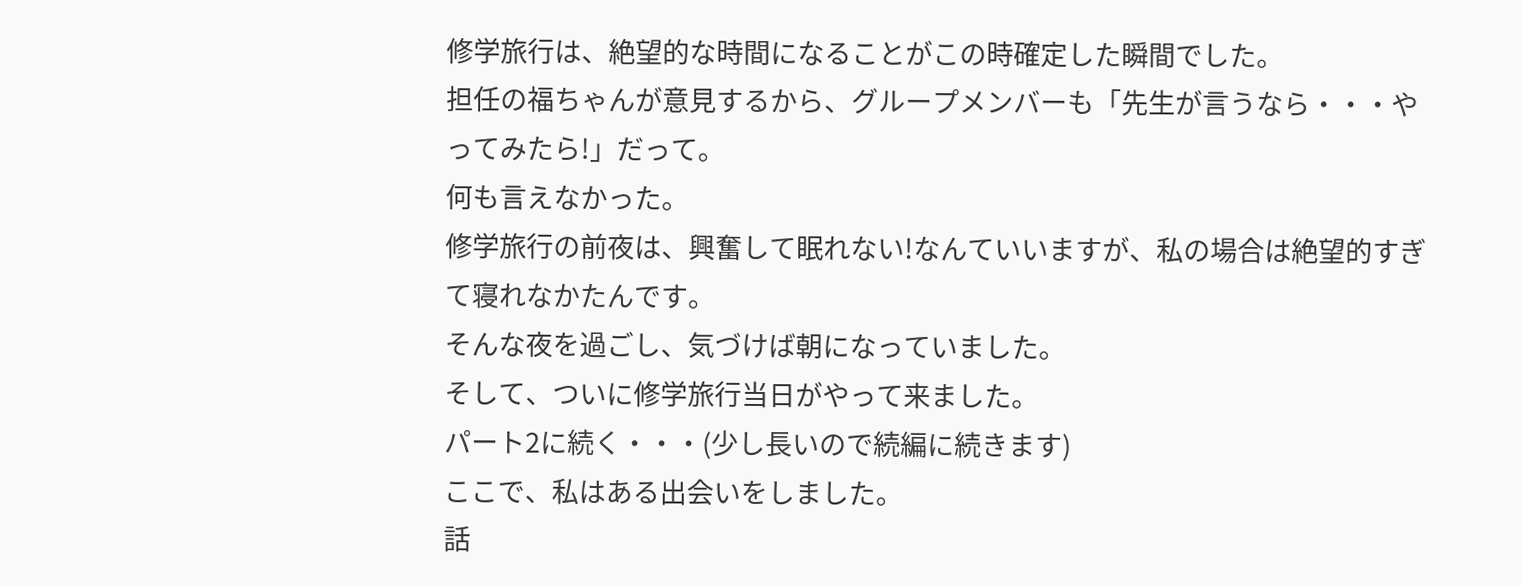修学旅行は、絶望的な時間になることがこの時確定した瞬間でした。
担任の福ちゃんが意見するから、グループメンバーも「先生が言うなら・・・やってみたら!」だって。
何も言えなかった。
修学旅行の前夜は、興奮して眠れない!なんていいますが、私の場合は絶望的すぎて寝れなかたんです。
そんな夜を過ごし、気づけば朝になっていました。
そして、ついに修学旅行当日がやって来ました。
パート2に続く・・・(少し長いので続編に続きます)
ここで、私はある出会いをしました。
話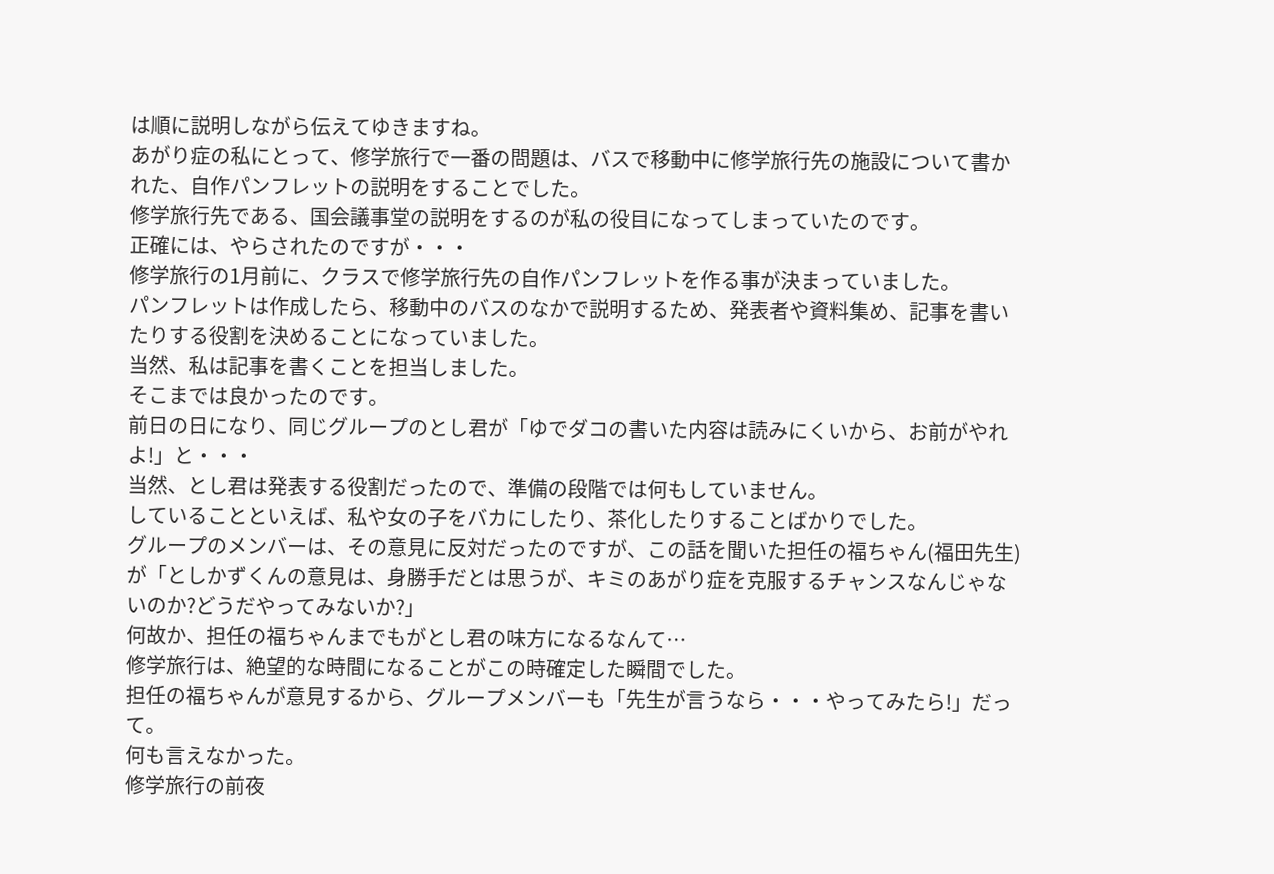は順に説明しながら伝えてゆきますね。
あがり症の私にとって、修学旅行で一番の問題は、バスで移動中に修学旅行先の施設について書かれた、自作パンフレットの説明をすることでした。
修学旅行先である、国会議事堂の説明をするのが私の役目になってしまっていたのです。
正確には、やらされたのですが・・・
修学旅行の1月前に、クラスで修学旅行先の自作パンフレットを作る事が決まっていました。
パンフレットは作成したら、移動中のバスのなかで説明するため、発表者や資料集め、記事を書いたりする役割を決めることになっていました。
当然、私は記事を書くことを担当しました。
そこまでは良かったのです。
前日の日になり、同じグループのとし君が「ゆでダコの書いた内容は読みにくいから、お前がやれよ!」と・・・
当然、とし君は発表する役割だったので、準備の段階では何もしていません。
していることといえば、私や女の子をバカにしたり、茶化したりすることばかりでした。
グループのメンバーは、その意見に反対だったのですが、この話を聞いた担任の福ちゃん(福田先生)が「としかずくんの意見は、身勝手だとは思うが、キミのあがり症を克服するチャンスなんじゃないのか?どうだやってみないか?」
何故か、担任の福ちゃんまでもがとし君の味方になるなんて…
修学旅行は、絶望的な時間になることがこの時確定した瞬間でした。
担任の福ちゃんが意見するから、グループメンバーも「先生が言うなら・・・やってみたら!」だって。
何も言えなかった。
修学旅行の前夜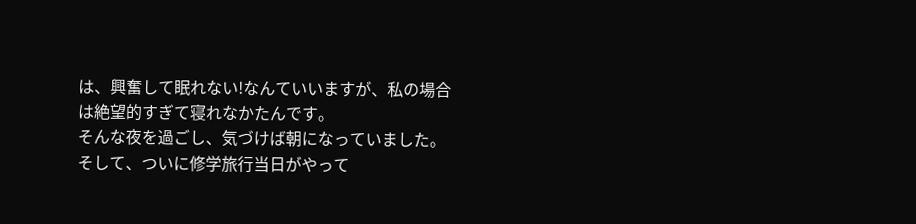は、興奮して眠れない!なんていいますが、私の場合は絶望的すぎて寝れなかたんです。
そんな夜を過ごし、気づけば朝になっていました。
そして、ついに修学旅行当日がやって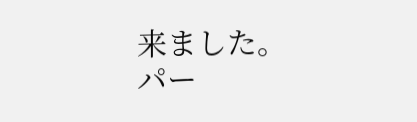来ました。
パー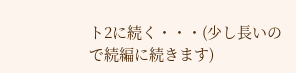ト2に続く・・・(少し長いので続編に続きます)